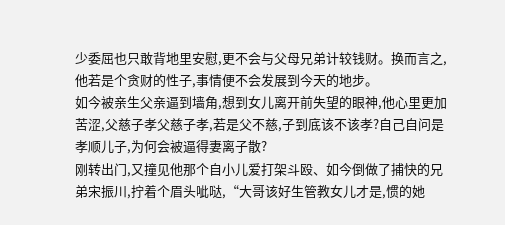少委屈也只敢背地里安慰,更不会与父母兄弟计较钱财。换而言之,他若是个贪财的性子,事情便不会发展到今天的地步。
如今被亲生父亲逼到墙角,想到女儿离开前失望的眼神,他心里更加苦涩,父慈子孝父慈子孝,若是父不慈,子到底该不该孝?自己自问是孝顺儿子,为何会被逼得妻离子散?
刚转出门,又撞见他那个自小儿爱打架斗殴、如今倒做了捕快的兄弟宋振川,拧着个眉头呲哒,“大哥该好生管教女儿才是,惯的她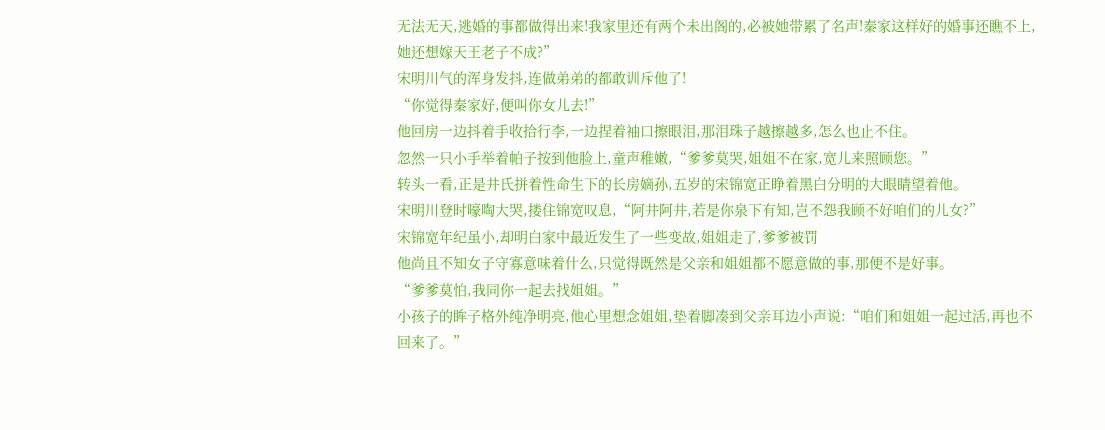无法无天,逃婚的事都做得出来!我家里还有两个未出阁的,必被她带累了名声!秦家这样好的婚事还瞧不上,她还想嫁天王老子不成?”
宋明川气的浑身发抖,连做弟弟的都敢训斥他了!
“你觉得秦家好,便叫你女儿去!”
他回房一边抖着手收拾行李,一边捏着袖口擦眼泪,那泪珠子越擦越多,怎么也止不住。
忽然一只小手举着帕子按到他脸上,童声稚嫩,“爹爹莫哭,姐姐不在家,宽儿来照顾您。”
转头一看,正是井氏拼着性命生下的长房嫡孙,五岁的宋锦宽正睁着黑白分明的大眼睛望着他。
宋明川登时嚎啕大哭,搂住锦宽叹息,“阿井阿井,若是你泉下有知,岂不怨我顾不好咱们的儿女?”
宋锦宽年纪虽小,却明白家中最近发生了一些变故,姐姐走了,爹爹被罚
他尚且不知女子守寡意味着什么,只觉得既然是父亲和姐姐都不愿意做的事,那便不是好事。
“爹爹莫怕,我同你一起去找姐姐。”
小孩子的眸子格外纯净明亮,他心里想念姐姐,垫着脚凑到父亲耳边小声说:“咱们和姐姐一起过活,再也不回来了。”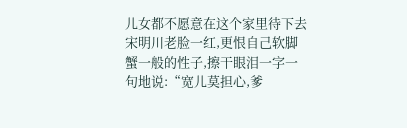儿女都不愿意在这个家里待下去 宋明川老脸一红,更恨自己软脚蟹一般的性子,擦干眼泪一字一句地说:“宽儿莫担心,爹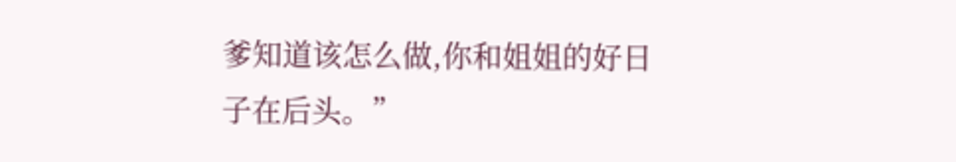爹知道该怎么做,你和姐姐的好日子在后头。”